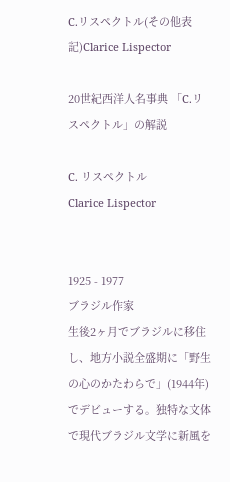C.リスペクトル(その他表記)Clarice Lispector

20世紀西洋人名事典 「C.リスペクトル」の解説

C. リスペクトル
Clarice Lispector


1925 - 1977
ブラジル作家
生後2ヶ月でブラジルに移住し、地方小説全盛期に「野生の心のかたわらで」(1944年)でデビューする。独特な文体で現代ブラジル文学に新風を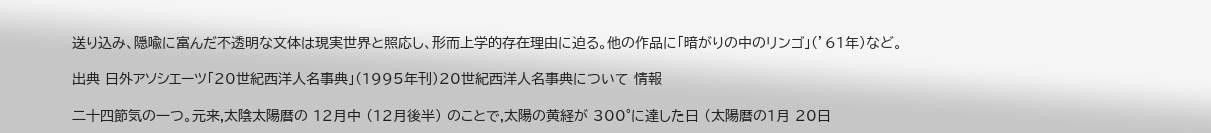送り込み、隠喩に富んだ不透明な文体は現実世界と照応し、形而上学的存在理由に迫る。他の作品に「暗がりの中のリンゴ」(’61年)など。

出典 日外アソシエーツ「20世紀西洋人名事典」(1995年刊)20世紀西洋人名事典について 情報

二十四節気の一つ。元来,太陰太陽暦の 12月中 (12月後半) のことで,太陽の黄経が 300°に達した日 (太陽暦の1月 20日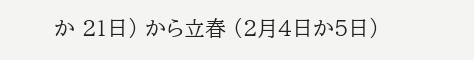か 21日) から立春 (2月4日か5日)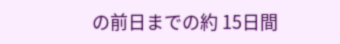の前日までの約 15日間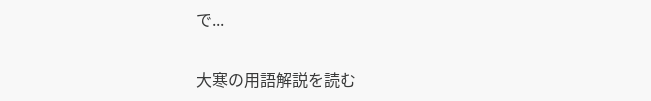で...

大寒の用語解説を読む